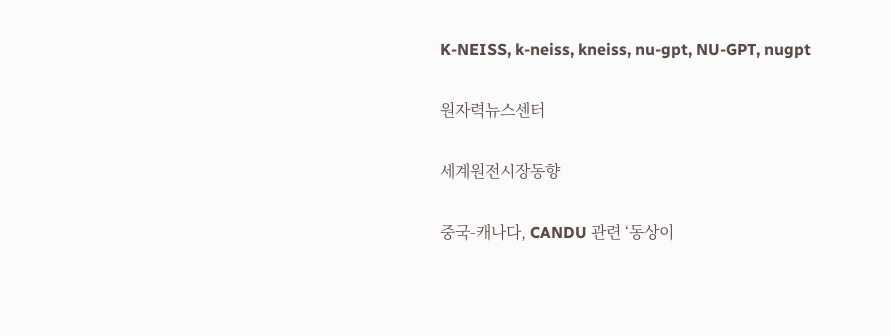K-NEISS, k-neiss, kneiss, nu-gpt, NU-GPT, nugpt

원자력뉴스센터

세계원전시장동향

중국-캐나다, CANDU 관련 ‘동상이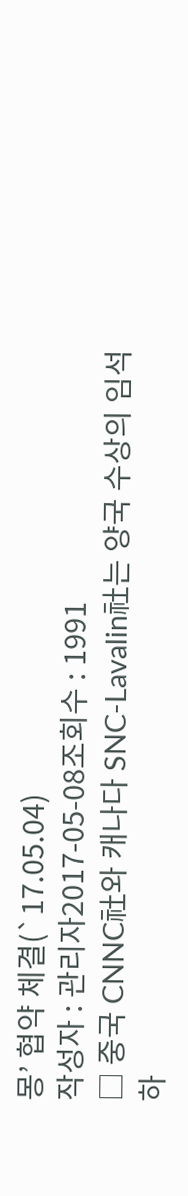몽’ 협약 체결(`17.05.04)
작성자 : 관리자2017-05-08조회수 : 1991
□ 중국 CNNC社와 캐나다 SNC-Lavalin社는 양국 수상의 임석 하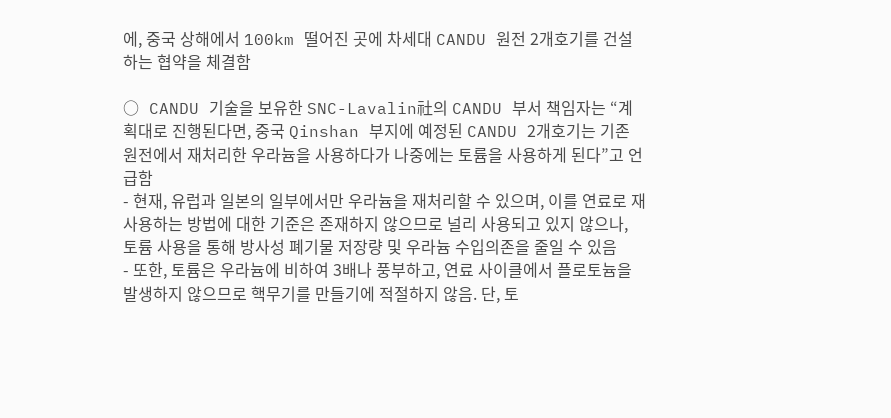에, 중국 상해에서 100km 떨어진 곳에 차세대 CANDU 원전 2개호기를 건설하는 협약을 체결함

○ CANDU 기술을 보유한 SNC-Lavalin社의 CANDU 부서 책임자는 “계획대로 진행된다면, 중국 Qinshan 부지에 예정된 CANDU 2개호기는 기존 원전에서 재처리한 우라늄을 사용하다가 나중에는 토륨을 사용하게 된다”고 언급함
- 현재, 유럽과 일본의 일부에서만 우라늄을 재처리할 수 있으며, 이를 연료로 재사용하는 방법에 대한 기준은 존재하지 않으므로 널리 사용되고 있지 않으나, 토륨 사용을 통해 방사성 폐기물 저장량 및 우라늄 수입의존을 줄일 수 있음
- 또한, 토륨은 우라늄에 비하여 3배나 풍부하고, 연료 사이클에서 플로토늄을 발생하지 않으므로 핵무기를 만들기에 적절하지 않음. 단, 토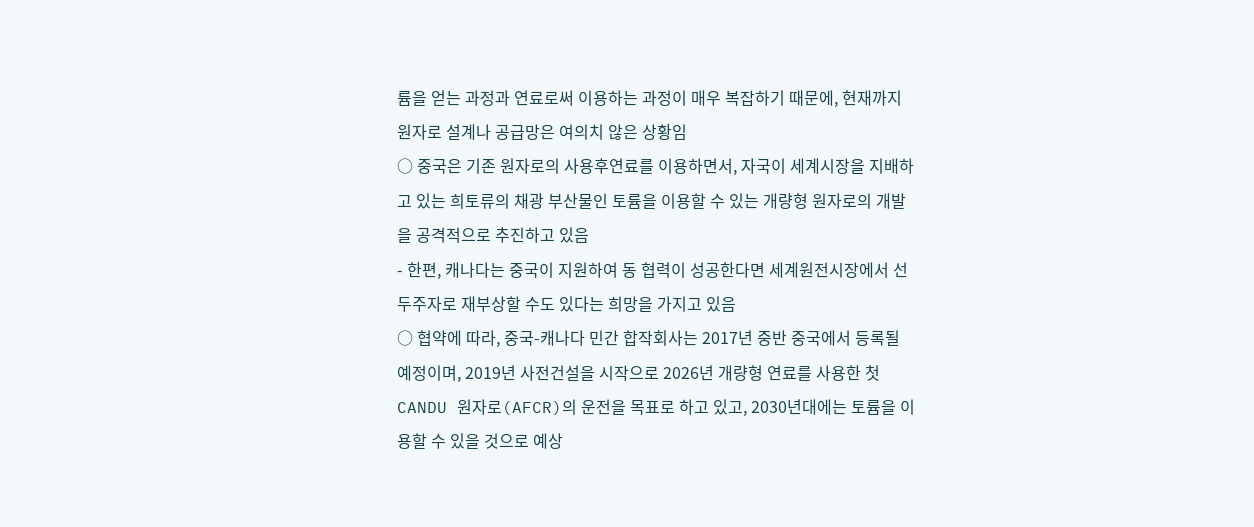륨을 얻는 과정과 연료로써 이용하는 과정이 매우 복잡하기 때문에, 현재까지 원자로 설계나 공급망은 여의치 않은 상황임
○ 중국은 기존 원자로의 사용후연료를 이용하면서, 자국이 세계시장을 지배하고 있는 희토류의 채광 부산물인 토륨을 이용할 수 있는 개량형 원자로의 개발을 공격적으로 추진하고 있음
- 한편, 캐나다는 중국이 지원하여 동 협력이 성공한다면 세계원전시장에서 선두주자로 재부상할 수도 있다는 희망을 가지고 있음
○ 협약에 따라, 중국-캐나다 민간 합작회사는 2017년 중반 중국에서 등록될 예정이며, 2019년 사전건설을 시작으로 2026년 개량형 연료를 사용한 첫 CANDU 원자로(AFCR)의 운전을 목표로 하고 있고, 2030년대에는 토륨을 이용할 수 있을 것으로 예상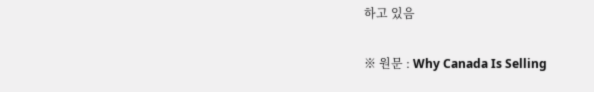하고 있음

※ 원문 : Why Canada Is Selling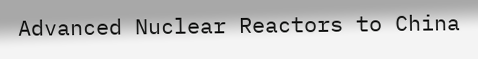Advanced Nuclear Reactors to China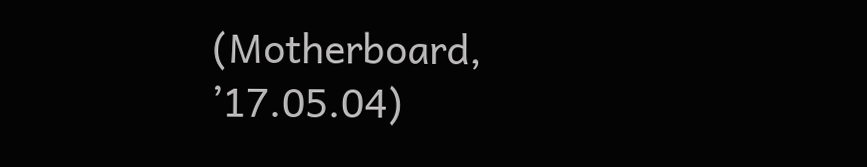(Motherboard, ’17.05.04)